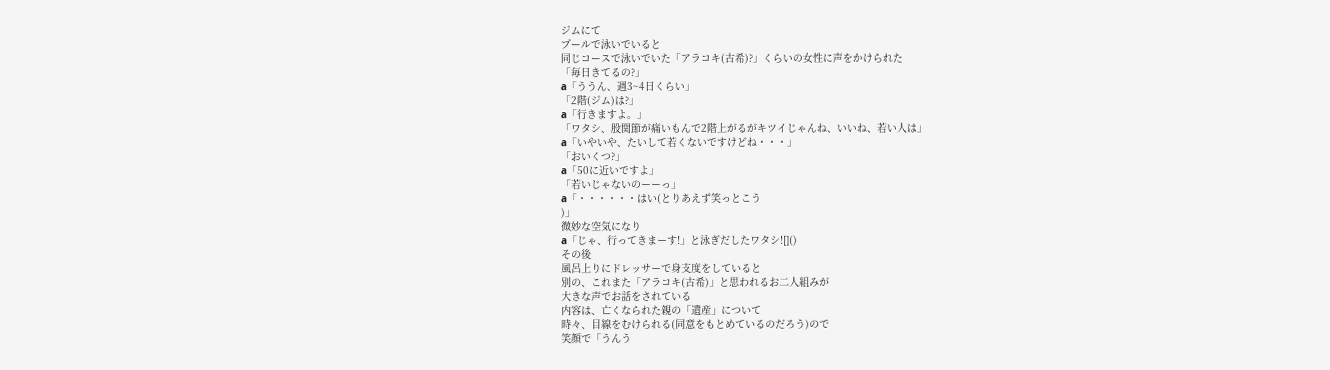ジムにて
プールで泳いでいると
同じコースで泳いでいた「アラコキ(古希)?」くらいの女性に声をかけられた
「毎日きてるの?」
a「ううん、週3~4日くらい」
「2階(ジム)は?」
a「行きますよ。」
「ワタシ、股関節が痛いもんで2階上がるがキツイじゃんね、いいね、若い人は」
a「いやいや、たいして若くないですけどね・・・」
「おいくつ?」
a「50に近いですよ」
「若いじゃないのーーっ」
a「・・・・・・はい(とりあえず笑っとこう
)」
微妙な空気になり
a「じゃ、行ってきまーす!」と泳ぎだしたワタシ![]()
その後
風呂上りにドレッサーで身支度をしていると
別の、これまた「アラコキ(古希)」と思われるお二人組みが
大きな声でお話をされている
内容は、亡くなられた親の「遺産」について
時々、目線をむけられる(同意をもとめているのだろう)ので
笑顔で「うんう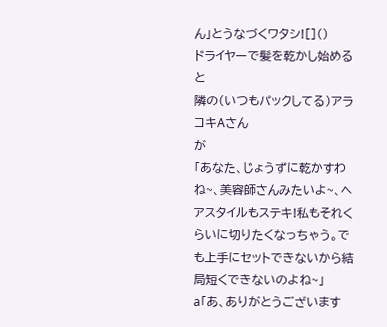ん」とうなづくワタシ![]()
ドライヤーで髪を乾かし始めると
隣の(いつもパックしてる)アラコキAさん
が
「あなた、じょうずに乾かすわね~、美容師さんみたいよ~、ヘアスタイルもステキ!私もそれくらいに切りたくなっちゃう。でも上手にセットできないから結局短くできないのよね~」
a「あ、ありがとうございます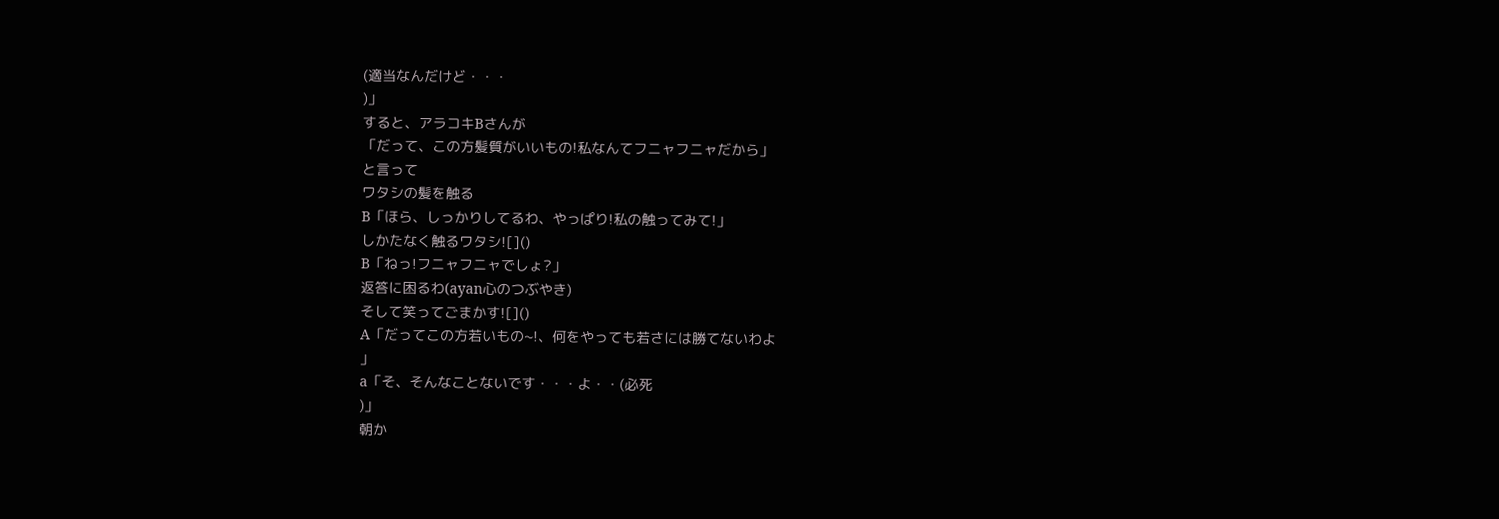(適当なんだけど・・・
)」
すると、アラコキBさんが
「だって、この方髪質がいいもの!私なんてフニャフニャだから」
と言って
ワタシの髪を触る
B「ほら、しっかりしてるわ、やっぱり!私の触ってみて!」
しかたなく触るワタシ![]()
B「ねっ!フニャフニャでしょ?」
返答に困るわ(ayan心のつぶやき)
そして笑ってごまかす![]()
A「だってこの方若いもの~!、何をやっても若さには勝てないわよ
」
a「そ、そんなことないです・・・よ・・(必死
)」
朝か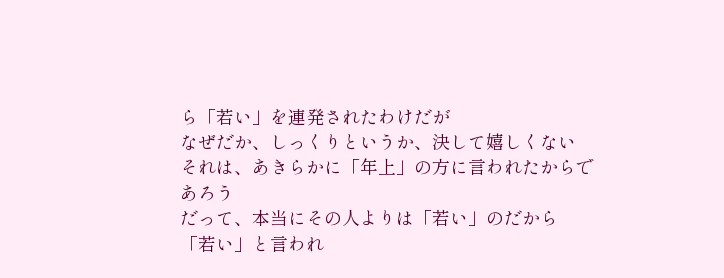ら「若い」を連発されたわけだが
なぜだか、しっくりというか、決して嬉しくない
それは、あきらかに「年上」の方に言われたからであろう
だって、本当にその人よりは「若い」のだから
「若い」と言われ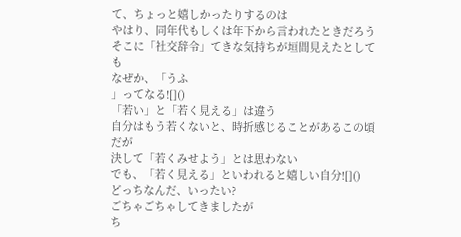て、ちょっと嬉しかったりするのは
やはり、同年代もしくは年下から言われたときだろう
そこに「社交辞令」てきな気持ちが垣間見えたとしても
なぜか、「うふ
」ってなる![]()
「若い」と「若く見える」は違う
自分はもう若くないと、時折感じることがあるこの頃だが
決して「若くみせよう」とは思わない
でも、「若く見える」といわれると嬉しい自分![]()
どっちなんだ、いったい?
ごちゃごちゃしてきましたが
ち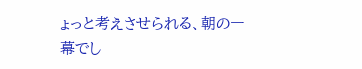ょっと考えさせられる、朝の一幕でし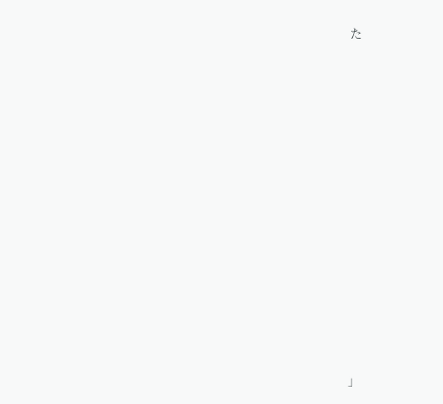た













」